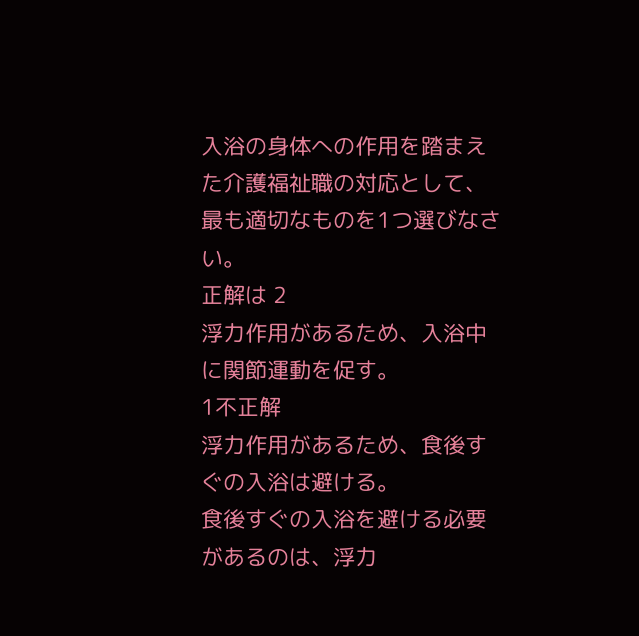入浴の身体への作用を踏まえた介護福祉職の対応として、最も適切なものを1つ選びなさい。
正解は 2
浮力作用があるため、入浴中に関節運動を促す。
1不正解
浮力作用があるため、食後すぐの入浴は避ける。
食後すぐの入浴を避ける必要があるのは、浮力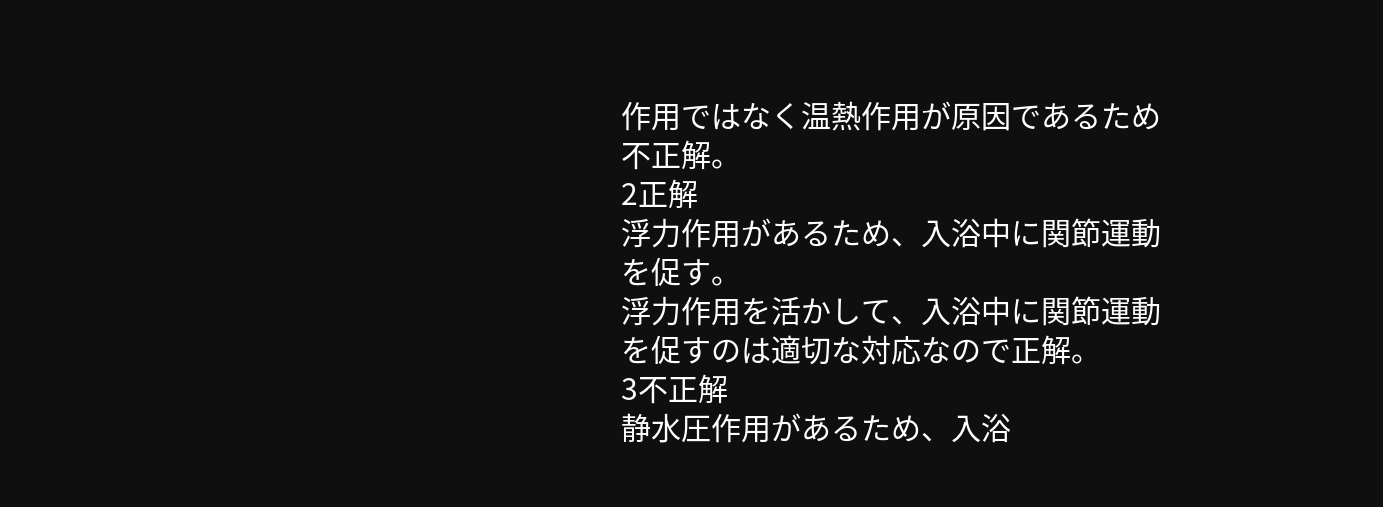作用ではなく温熱作用が原因であるため不正解。
2正解
浮力作用があるため、入浴中に関節運動を促す。
浮力作用を活かして、入浴中に関節運動を促すのは適切な対応なので正解。
3不正解
静水圧作用があるため、入浴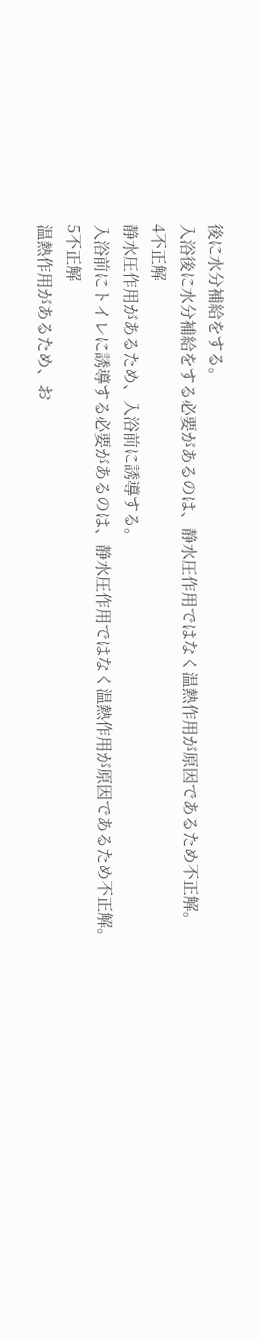後に水分補給をする。
入浴後に水分補給をする必要があるのは、静水圧作用ではなく温熱作用が原因であるため不正解。
4不正解
静水圧作用があるため、入浴前に誘導する。
入浴前にトイレに誘導する必要があるのは、静水圧作用ではなく温熱作用が原因であるため不正解。
5不正解
温熱作用があるため、お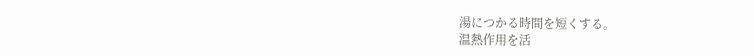湯につかる時間を短くする。
温熱作用を活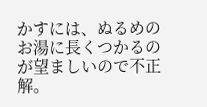かすには、ぬるめのお湯に長くつかるのが望ましいので不正解。